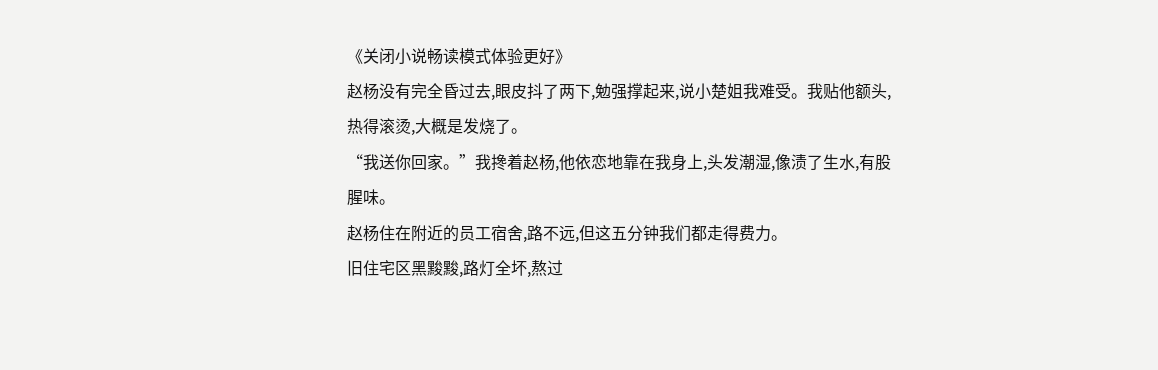《关闭小说畅读模式体验更好》
赵杨没有完全昏过去,眼皮抖了两下,勉强撑起来,说小楚姐我难受。我贴他额头,热得滚烫,大概是发烧了。
“我送你回家。”我搀着赵杨,他依恋地靠在我身上,头发潮湿,像渍了生水,有股腥味。
赵杨住在附近的员工宿舍,路不远,但这五分钟我们都走得费力。
旧住宅区黑黢黢,路灯全坏,熬过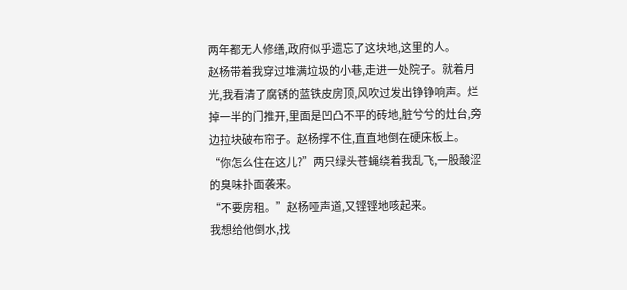两年都无人修缮,政府似乎遗忘了这块地,这里的人。
赵杨带着我穿过堆满垃圾的小巷,走进一处院子。就着月光,我看清了腐锈的蓝铁皮房顶,风吹过发出铮铮响声。烂掉一半的门推开,里面是凹凸不平的砖地,脏兮兮的灶台,旁边拉块破布帘子。赵杨撑不住,直直地倒在硬床板上。
“你怎么住在这儿?”两只绿头苍蝇绕着我乱飞,一股酸涩的臭味扑面袭来。
“不要房租。”赵杨哑声道,又铿铿地咳起来。
我想给他倒水,找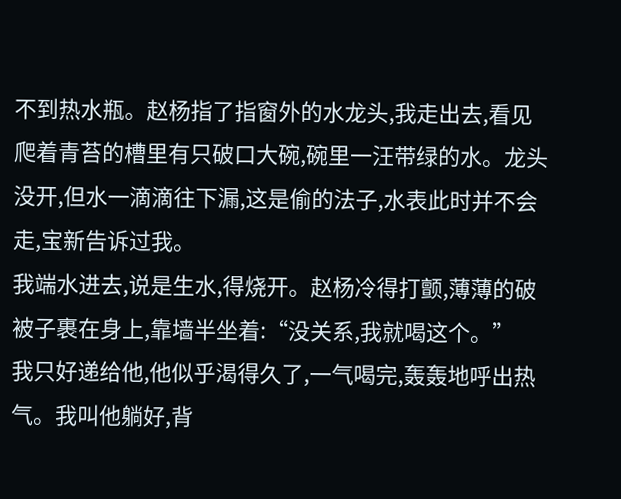不到热水瓶。赵杨指了指窗外的水龙头,我走出去,看见爬着青苔的槽里有只破口大碗,碗里一汪带绿的水。龙头没开,但水一滴滴往下漏,这是偷的法子,水表此时并不会走,宝新告诉过我。
我端水进去,说是生水,得烧开。赵杨冷得打颤,薄薄的破被子裹在身上,靠墙半坐着:“没关系,我就喝这个。”
我只好递给他,他似乎渴得久了,一气喝完,轰轰地呼出热气。我叫他躺好,背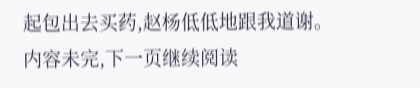起包出去买药,赵杨低低地跟我道谢。
内容未完,下一页继续阅读